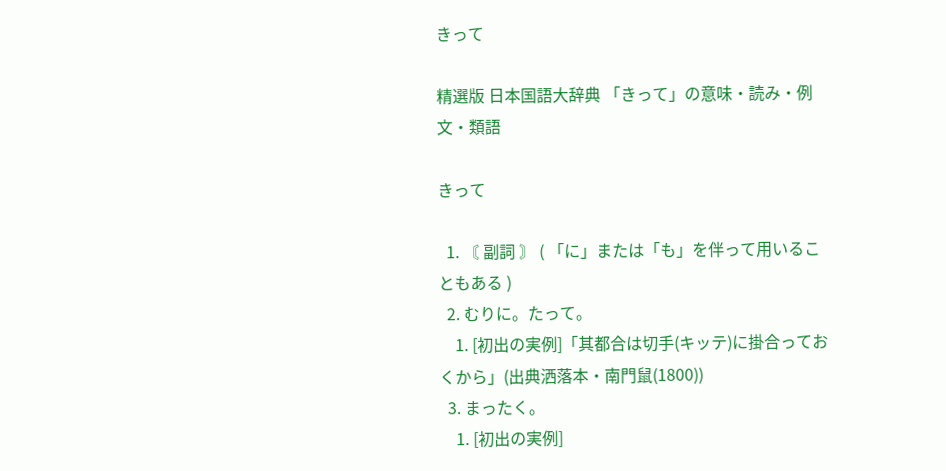きって

精選版 日本国語大辞典 「きって」の意味・読み・例文・類語

きって

  1. 〘 副詞 〙 ( 「に」または「も」を伴って用いることもある )
  2. むりに。たって。
    1. [初出の実例]「其都合は切手(キッテ)に掛合っておくから」(出典洒落本・南門鼠(1800))
  3. まったく。
    1. [初出の実例]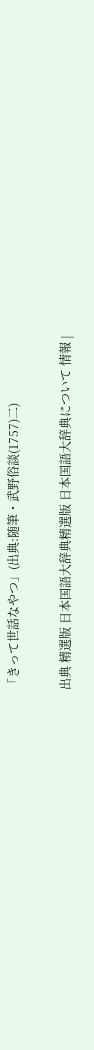「きって世話なやつ」(出典:随筆・武野俗談(1757)二)

出典 精選版 日本国語大辞典精選版 日本国語大辞典について 情報 |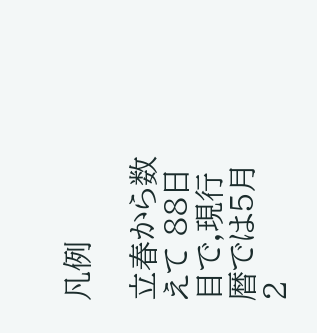凡例

立春から数えて 88日目で,現行暦では5月2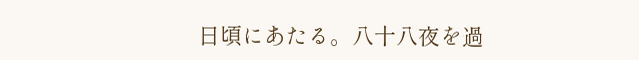日頃にあたる。八十八夜を過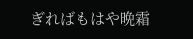ぎればもはや晩霜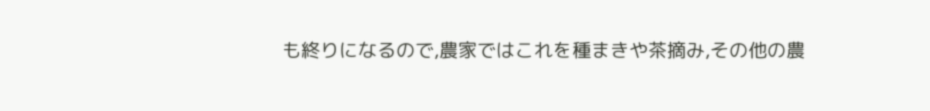も終りになるので,農家ではこれを種まきや茶摘み,その他の農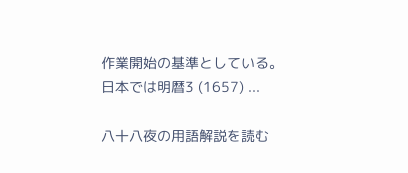作業開始の基準としている。日本では明暦3 (1657) ...

八十八夜の用語解説を読む